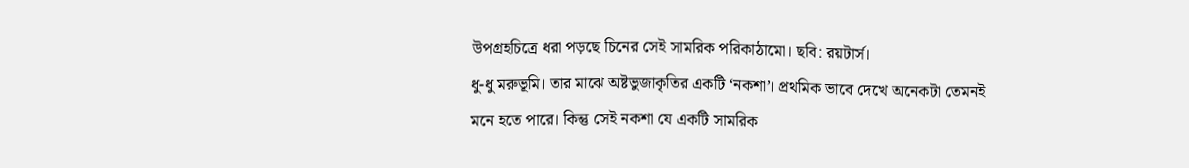উপগ্রহচিত্রে ধরা পড়ছে চিনের সেই সামরিক পরিকাঠামো। ছবি: রয়টার্স।
ধু-ধু মরুভূমি। তার মাঝে অষ্টভুজাকৃতির একটি ‘নকশা’। প্রথমিক ভাবে দেখে অনেকটা তেমনই মনে হতে পারে। কিন্তু সেই নকশা যে একটি সামরিক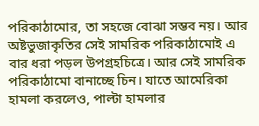পরিকাঠামোর, তা সহজে বোঝা সম্ভব নয়। আর অষ্টভুজাকৃতির সেই সামরিক পরিকাঠামোই এ বার ধরা পড়ল উপগ্রহচিত্রে। আর সেই সামরিক পরিকাঠামো বানাচ্ছে চিন। যাতে আমেরিকা হামলা করলেও, পাল্টা হামলার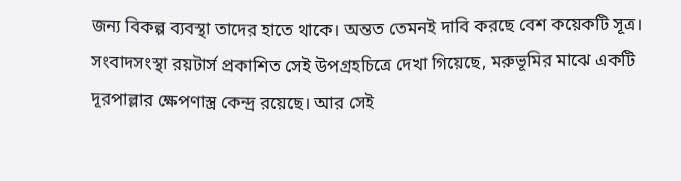জন্য বিকল্প ব্যবস্থা তাদের হাতে থাকে। অন্তত তেমনই দাবি করছে বেশ কয়েকটি সূত্র।
সংবাদসংস্থা রয়টার্স প্রকাশিত সেই উপগ্রহচিত্রে দেখা গিয়েছে, মরুভূমির মাঝে একটি দূরপাল্লার ক্ষেপণাস্ত্র কেন্দ্র রয়েছে। আর সেই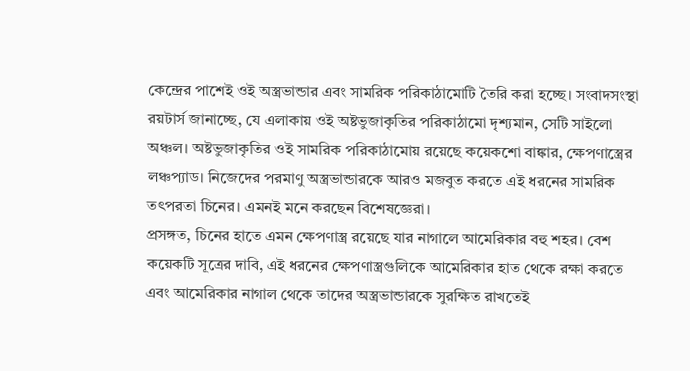কেন্দ্রের পাশেই ওই অস্ত্রভান্ডার এবং সামরিক পরিকাঠামোটি তৈরি করা হচ্ছে। সংবাদসংস্থা রয়টার্স জানাচ্ছে, যে এলাকায় ওই অষ্টভুজাকৃতির পরিকাঠামো দৃশ্যমান, সেটি সাইলো অঞ্চল। অষ্টভুজাকৃতির ওই সামরিক পরিকাঠামোয় রয়েছে কয়েকশো বাঙ্কার, ক্ষেপণাস্ত্রের লঞ্চপ্যাড। নিজেদের পরমাণু অস্ত্রভান্ডারকে আরও মজবুত করতে এই ধরনের সামরিক তৎপরতা চিনের। এমনই মনে করছেন বিশেষজ্ঞেরা।
প্রসঙ্গত, চিনের হাতে এমন ক্ষেপণাস্ত্র রয়েছে যার নাগালে আমেরিকার বহু শহর। বেশ কয়েকটি সূত্রের দাবি, এই ধরনের ক্ষেপণাস্ত্রগুলিকে আমেরিকার হাত থেকে রক্ষা করতে এবং আমেরিকার নাগাল থেকে তাদের অস্ত্রভান্ডারকে সুরক্ষিত রাখতেই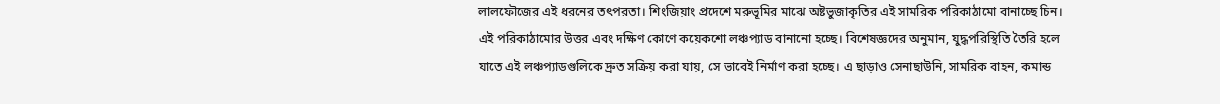লালফৌজের এই ধরনের তৎপরতা। শিংজিয়াং প্রদেশে মরুভূমির মাঝে অষ্টভুজাকৃতির এই সামরিক পরিকাঠামো বানাচ্ছে চিন। এই পরিকাঠামোর উত্তর এবং দক্ষিণ কোণে কয়েকশো লঞ্চপ্যাড বানানো হচ্ছে। বিশেষজ্ঞদের অনুমান, যুদ্ধপরিস্থিতি তৈরি হলে যাতে এই লঞ্চপ্যাডগুলিকে দ্রুত সক্রিয় করা যায়, সে ভাবেই নির্মাণ করা হচ্ছে। এ ছাড়াও সেনাছাউনি, সামরিক বাহন, কমান্ড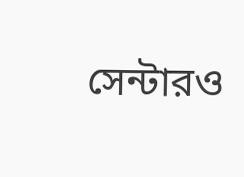সেন্টারও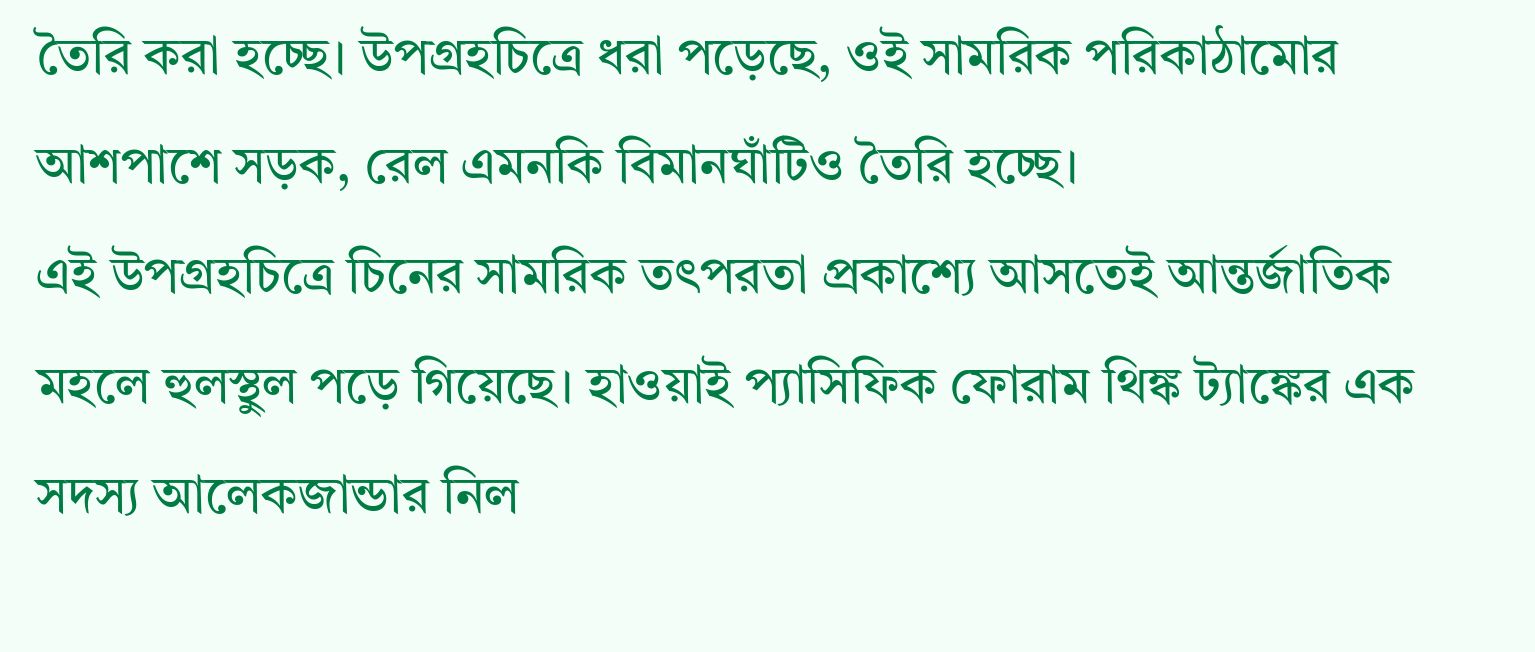তৈরি করা হচ্ছে। উপগ্রহচিত্রে ধরা পড়েছে, ওই সামরিক পরিকাঠামোর আশপাশে সড়ক, রেল এমনকি বিমানঘাঁটিও তৈরি হচ্ছে।
এই উপগ্রহচিত্রে চিনের সামরিক তৎপরতা প্রকাশ্যে আসতেই আন্তর্জাতিক মহলে হুলস্থুল পড়ে গিয়েছে। হাওয়াই প্যাসিফিক ফোরাম থিঙ্ক ট্যাঙ্কের এক সদস্য আলেকজান্ডার নিল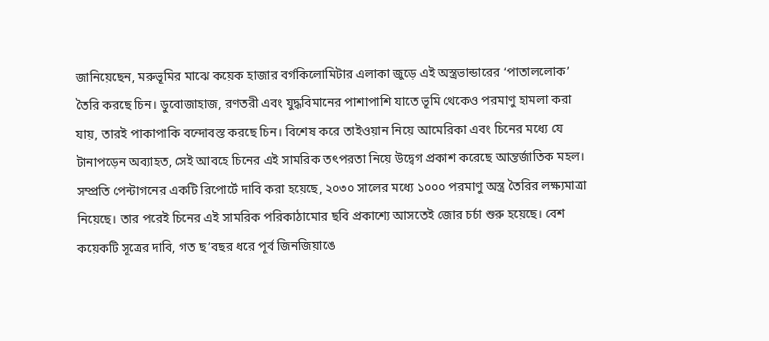জানিয়েছেন, মরুভূমির মাঝে কয়েক হাজার বর্গকিলোমিটার এলাকা জুড়ে এই অস্ত্রভান্ডারের ‘পাতাললোক’ তৈরি করছে চিন। ডুবোজাহাজ, রণতরী এবং যুদ্ধবিমানের পাশাপাশি যাতে ভূমি থেকেও পরমাণু হামলা করা যায়, তারই পাকাপাকি বন্দোবস্ত করছে চিন। বিশেষ করে তাইওয়ান নিয়ে আমেরিকা এবং চিনের মধ্যে যে টানাপড়েন অব্যাহত, সেই আবহে চিনের এই সামরিক তৎপরতা নিয়ে উদ্বেগ প্রকাশ করেছে আন্তর্জাতিক মহল। সম্প্রতি পেন্টাগনের একটি রিপোর্টে দাবি করা হয়েছে, ২০৩০ সালের মধ্যে ১০০০ পরমাণু অস্ত্র তৈরির লক্ষ্যমাত্রা নিয়েছে। তার পরেই চিনের এই সামরিক পরিকাঠামোর ছবি প্রকাশ্যে আসতেই জোর চর্চা শুরু হয়েছে। বেশ কয়েকটি সূত্রের দাবি, গত ছ’বছর ধরে পূর্ব জিনজিয়াঙে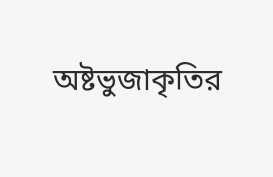অষ্টভুজাকৃতির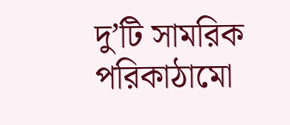দু’টি সামরিক পরিকাঠামো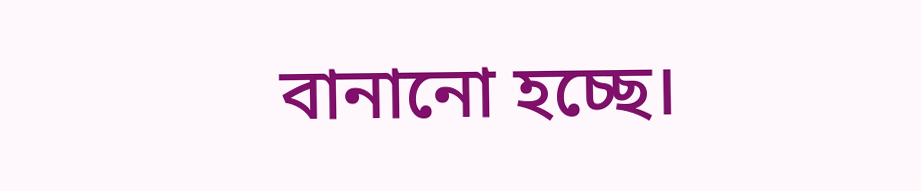বানানো হচ্ছে।